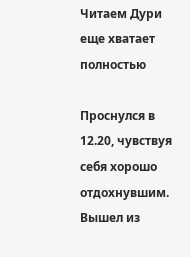Читаем Дури еще хватает полностью

Проснулся в 12.20, чувствуя себя хорошо отдохнувшим. Вышел из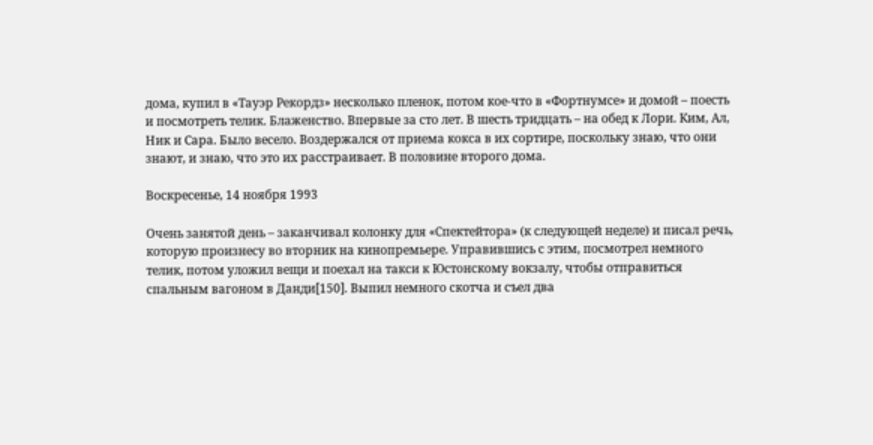дома, купил в «Тауэр Рекордз» несколько пленок, потом кое-что в «Фортнумсе» и домой – поесть и посмотреть телик. Блаженство. Впервые за сто лет. В шесть тридцать – на обед к Лори. Ким, Ал, Ник и Сара. Было весело. Воздержался от приема кокса в их сортире, поскольку знаю, что они знают, и знаю, что это их расстраивает. В половине второго дома.

Воскресенье, 14 ноября 1993

Очень занятой день – заканчивал колонку для «Спектейтора» (к следующей неделе) и писал речь, которую произнесу во вторник на кинопремьере. Управившись с этим, посмотрел немного телик, потом уложил вещи и поехал на такси к Юстонскому вокзалу, чтобы отправиться спальным вагоном в Данди[150]. Выпил немного скотча и съел два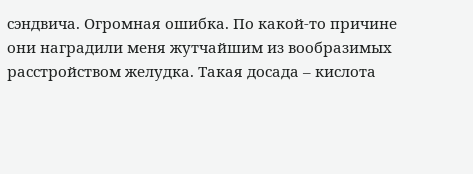сэндвича. Огромная ошибка. По какой-то причине они наградили меня жутчайшим из вообразимых расстройством желудка. Такая досада – кислота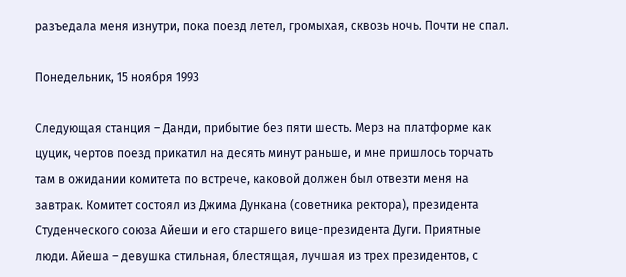разъедала меня изнутри, пока поезд летел, громыхая, сквозь ночь. Почти не спал.

Понедельник, 15 ноября 1993

Следующая станция – Данди, прибытие без пяти шесть. Мерз на платформе как цуцик, чертов поезд прикатил на десять минут раньше, и мне пришлось торчать там в ожидании комитета по встрече, каковой должен был отвезти меня на завтрак. Комитет состоял из Джима Дункана (советника ректора), президента Студенческого союза Айеши и его старшего вице-президента Дуги. Приятные люди. Айеша – девушка стильная, блестящая, лучшая из трех президентов, с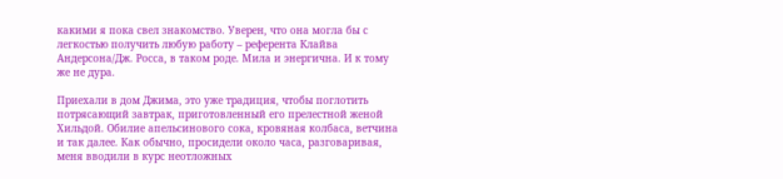какими я пока свел знакомство. Уверен, что она могла бы с легкостью получить любую работу – референта Клайва Андерсона/Дж. Росса, в таком роде. Мила и энергична. И к тому же не дура.

Приехали в дом Джима, это уже традиция, чтобы поглотить потрясающий завтрак, приготовленный его прелестной женой Хильдой. Обилие апельсинового сока, кровяная колбаса, ветчина и так далее. Как обычно, просидели около часа, разговаривая, меня вводили в курс неотложных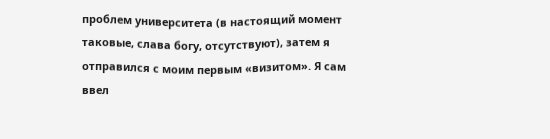проблем университета (в настоящий момент таковые, слава богу, отсутствуют), затем я отправился с моим первым «визитом». Я сам ввел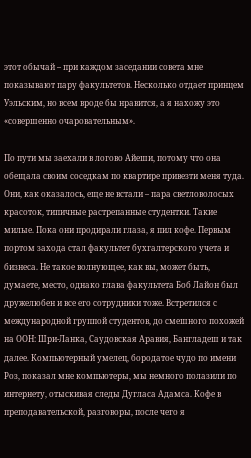этот обычай – при каждом заседании совета мне показывают пару факультетов. Несколько отдает принцем Уэльским, но всем вроде бы нравится, а я нахожу это «совершенно очаровательным».

По пути мы заехали в логово Айеши, потому что она обещала своим соседкам по квартире привезти меня туда. Они, как оказалось, еще не встали – пара светловолосых красоток, типичные растрепанные студентки. Такие милые. Пока они продирали глаза, я пил кофе. Первым портом захода стал факультет бухгалтерского учета и бизнеса. Не такое волнующее, как вы, может быть, думаете, место, однако глава факультета Боб Лайон был дружелюбен и все его сотрудники тоже. Встретился с международной группой студентов, до смешного похожей на ООН: Шри-Ланка, Саудовская Аравия, Бангладеш и так далее. Компьютерный умелец, бородатое чудо по имени Роз, показал мне компьютеры, мы немного полазили по интернету, отыскивая следы Дугласа Адамса. Кофе в преподавательской, разговоры, после чего я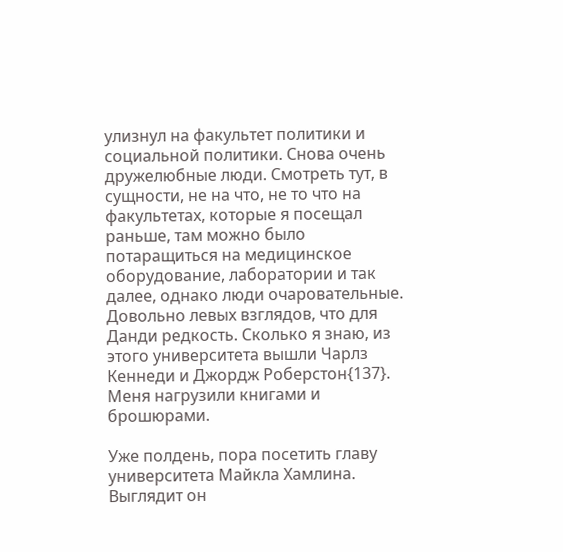улизнул на факультет политики и социальной политики. Снова очень дружелюбные люди. Смотреть тут, в сущности, не на что, не то что на факультетах, которые я посещал раньше, там можно было потаращиться на медицинское оборудование, лаборатории и так далее, однако люди очаровательные. Довольно левых взглядов, что для Данди редкость. Сколько я знаю, из этого университета вышли Чарлз Кеннеди и Джордж Роберстон{137}. Меня нагрузили книгами и брошюрами.

Уже полдень, пора посетить главу университета Майкла Хамлина. Выглядит он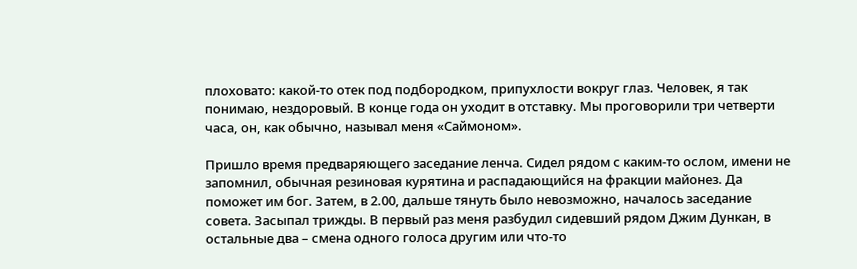плоховато: какой-то отек под подбородком, припухлости вокруг глаз. Человек, я так понимаю, нездоровый. В конце года он уходит в отставку. Мы проговорили три четверти часа, он, как обычно, называл меня «Саймоном».

Пришло время предваряющего заседание ленча. Сидел рядом с каким-то ослом, имени не запомнил, обычная резиновая курятина и распадающийся на фракции майонез. Да поможет им бог. Затем, в 2.00, дальше тянуть было невозможно, началось заседание совета. Засыпал трижды. В первый раз меня разбудил сидевший рядом Джим Дункан, в остальные два – смена одного голоса другим или что-то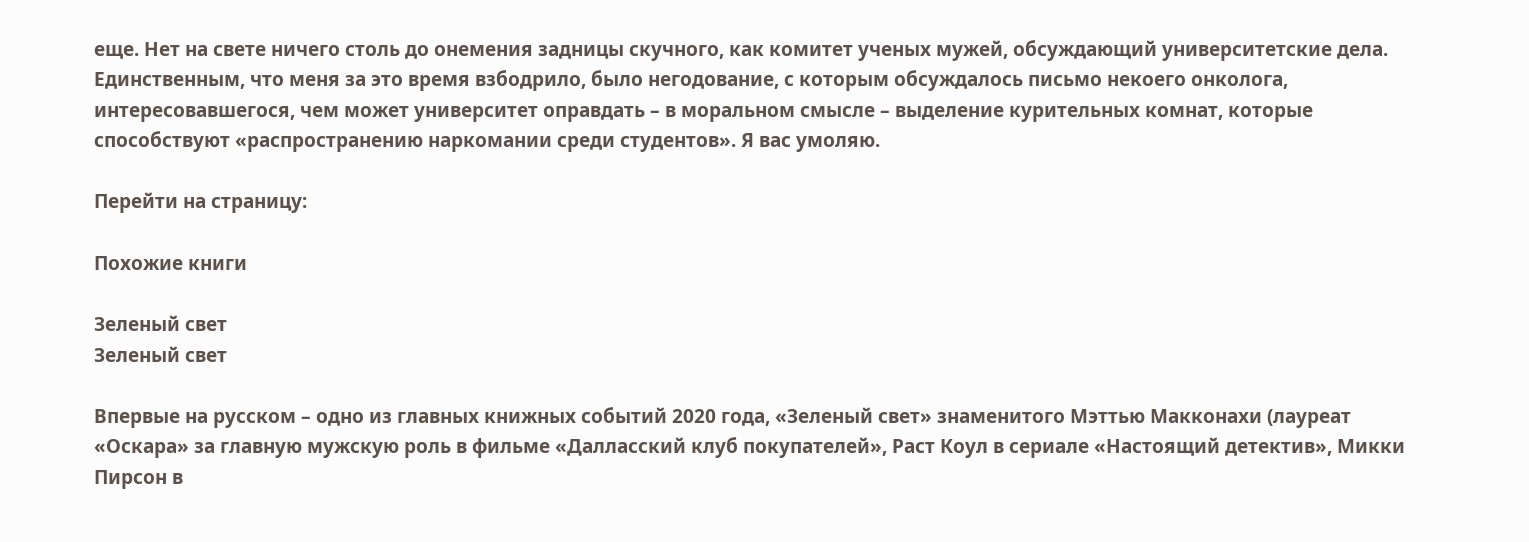еще. Нет на свете ничего столь до онемения задницы скучного, как комитет ученых мужей, обсуждающий университетские дела. Единственным, что меня за это время взбодрило, было негодование, с которым обсуждалось письмо некоего онколога, интересовавшегося, чем может университет оправдать – в моральном смысле – выделение курительных комнат, которые способствуют «распространению наркомании среди студентов». Я вас умоляю.

Перейти на страницу:

Похожие книги

Зеленый свет
Зеленый свет

Впервые на русском – одно из главных книжных событий 2020 года, «Зеленый свет» знаменитого Мэттью Макконахи (лауреат «Оскара» за главную мужскую роль в фильме «Далласский клуб покупателей», Раст Коул в сериале «Настоящий детектив», Микки Пирсон в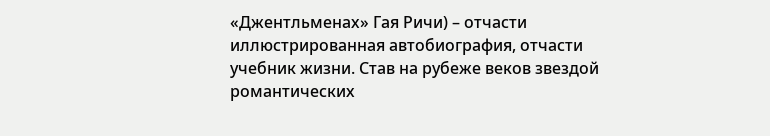«Джентльменах» Гая Ричи) – отчасти иллюстрированная автобиография, отчасти учебник жизни. Став на рубеже веков звездой романтических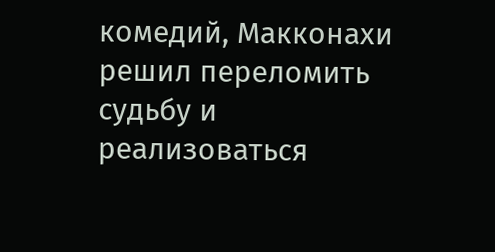комедий, Макконахи решил переломить судьбу и реализоваться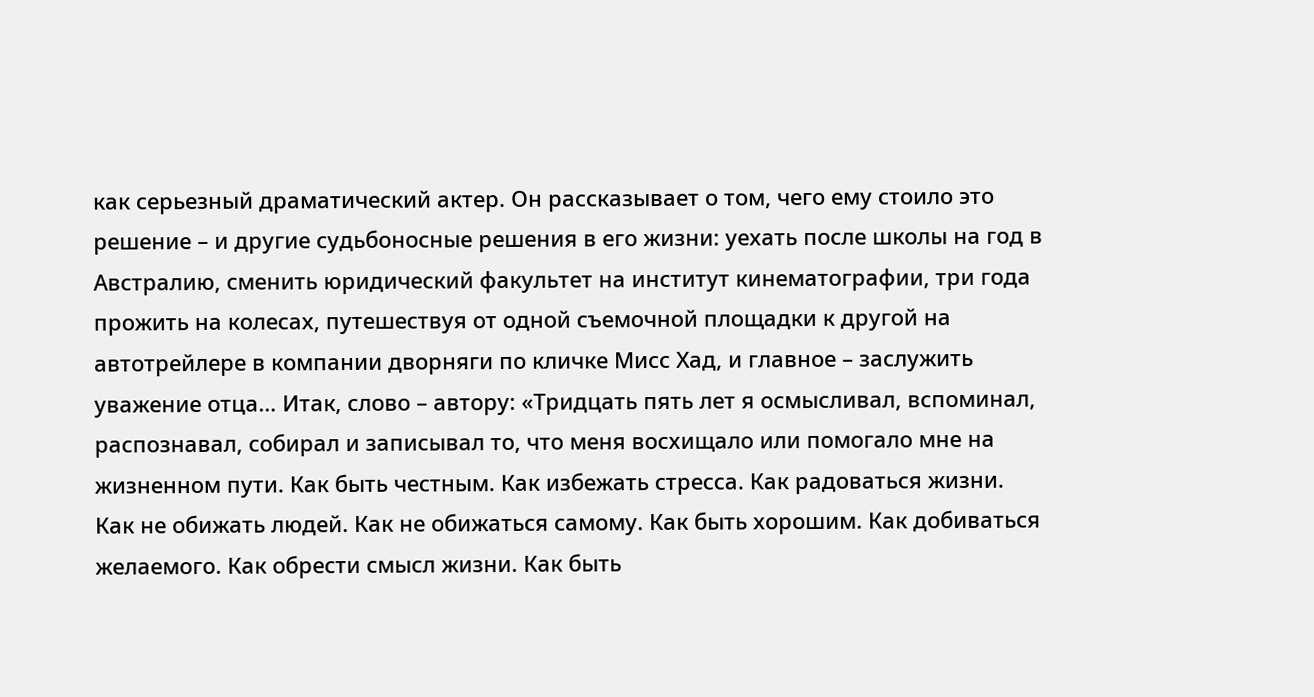как серьезный драматический актер. Он рассказывает о том, чего ему стоило это решение – и другие судьбоносные решения в его жизни: уехать после школы на год в Австралию, сменить юридический факультет на институт кинематографии, три года прожить на колесах, путешествуя от одной съемочной площадки к другой на автотрейлере в компании дворняги по кличке Мисс Хад, и главное – заслужить уважение отца… Итак, слово – автору: «Тридцать пять лет я осмысливал, вспоминал, распознавал, собирал и записывал то, что меня восхищало или помогало мне на жизненном пути. Как быть честным. Как избежать стресса. Как радоваться жизни. Как не обижать людей. Как не обижаться самому. Как быть хорошим. Как добиваться желаемого. Как обрести смысл жизни. Как быть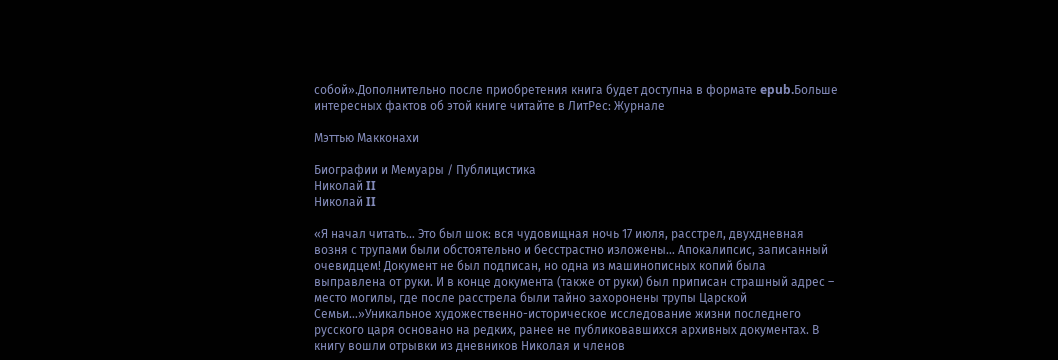собой».Дополнительно после приобретения книга будет доступна в формате epub.Больше интересных фактов об этой книге читайте в ЛитРес: Журнале

Мэттью Макконахи

Биографии и Мемуары / Публицистика
Николай II
Николай II

«Я начал читать… Это был шок: вся чудовищная ночь 17 июля, расстрел, двухдневная возня с трупами были обстоятельно и бесстрастно изложены… Апокалипсис, записанный очевидцем! Документ не был подписан, но одна из машинописных копий была выправлена от руки. И в конце документа (также от руки) был приписан страшный адрес – место могилы, где после расстрела были тайно захоронены трупы Царской Семьи…»Уникальное художественно-историческое исследование жизни последнего русского царя основано на редких, ранее не публиковавшихся архивных документах. В книгу вошли отрывки из дневников Николая и членов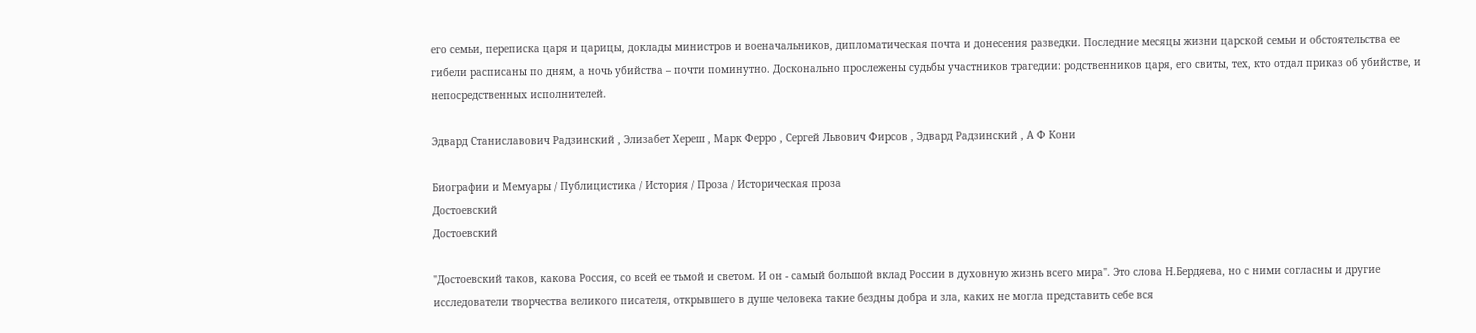его семьи, переписка царя и царицы, доклады министров и военачальников, дипломатическая почта и донесения разведки. Последние месяцы жизни царской семьи и обстоятельства ее гибели расписаны по дням, а ночь убийства – почти поминутно. Досконально прослежены судьбы участников трагедии: родственников царя, его свиты, тех, кто отдал приказ об убийстве, и непосредственных исполнителей.

Эдвард Станиславович Радзинский , Элизабет Хереш , Марк Ферро , Сергей Львович Фирсов , Эдвард Радзинский , А Ф Кони

Биографии и Мемуары / Публицистика / История / Проза / Историческая проза
Достоевский
Достоевский

"Достоевский таков, какова Россия, со всей ее тьмой и светом. И он - самый большой вклад России в духовную жизнь всего мира". Это слова Н.Бердяева, но с ними согласны и другие исследователи творчества великого писателя, открывшего в душе человека такие бездны добра и зла, каких не могла представить себе вся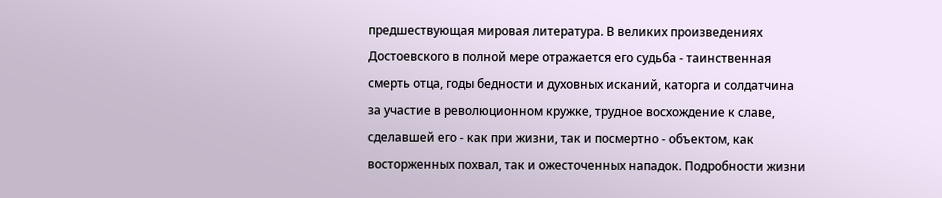предшествующая мировая литература. В великих произведениях Достоевского в полной мере отражается его судьба - таинственная смерть отца, годы бедности и духовных исканий, каторга и солдатчина за участие в революционном кружке, трудное восхождение к славе, сделавшей его - как при жизни, так и посмертно - объектом, как восторженных похвал, так и ожесточенных нападок. Подробности жизни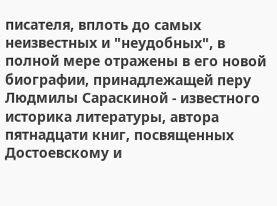писателя, вплоть до самых неизвестных и "неудобных", в полной мере отражены в его новой биографии, принадлежащей перу Людмилы Сараскиной - известного историка литературы, автора пятнадцати книг, посвященных Достоевскому и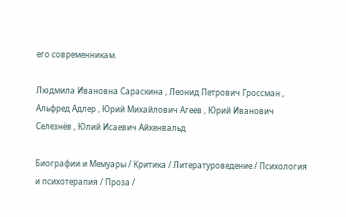его современникам.

Людмила Ивановна Сараскина , Леонид Петрович Гроссман , Альфред Адлер , Юрий Михайлович Агеев , Юрий Иванович Селезнёв , Юлий Исаевич Айхенвальд

Биографии и Мемуары / Критика / Литературоведение / Психология и психотерапия / Проза /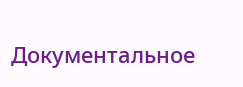Документальное